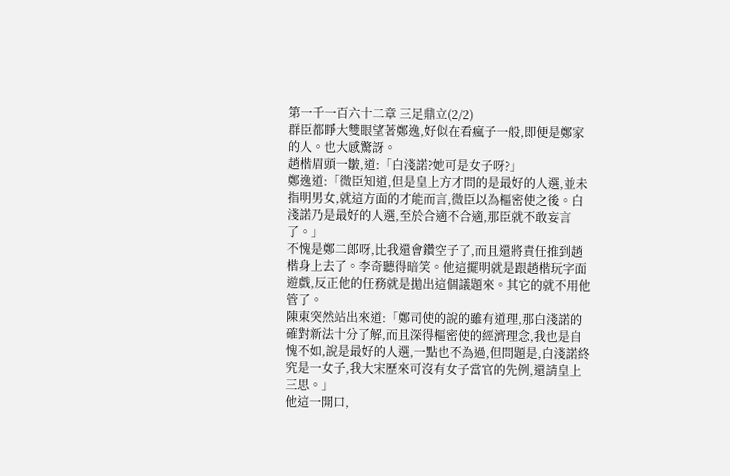第一千一百六十二章 三足鼎立(2/2)
群臣都睜大雙眼望著鄭逸,好似在看瘋子一般,即便是鄭家的人。也大感驚訝。
趙楷眉頭一皺,道:「白淺諾?她可是女子呀?」
鄭逸道:「微臣知道,但是皇上方才問的是最好的人選,並未指明男女,就這方面的才能而言,微臣以為樞密使之後。白淺諾乃是最好的人選,至於合適不合適,那臣就不敢妄言了。」
不愧是鄭二郎呀,比我還會鑽空子了,而且還將責任推到趙楷身上去了。李奇聽得暗笑。他這擺明就是跟趙楷玩字面遊戲,反正他的任務就是拋出這個議題來。其它的就不用他管了。
陳東突然站出來道:「鄭司使的說的雖有道理,那白淺諾的確對新法十分了解,而且深得樞密使的經濟理念,我也是自愧不如,說是最好的人選,一點也不為過,但問題是,白淺諾終究是一女子,我大宋歷來可沒有女子當官的先例,還請皇上三思。」
他這一開口,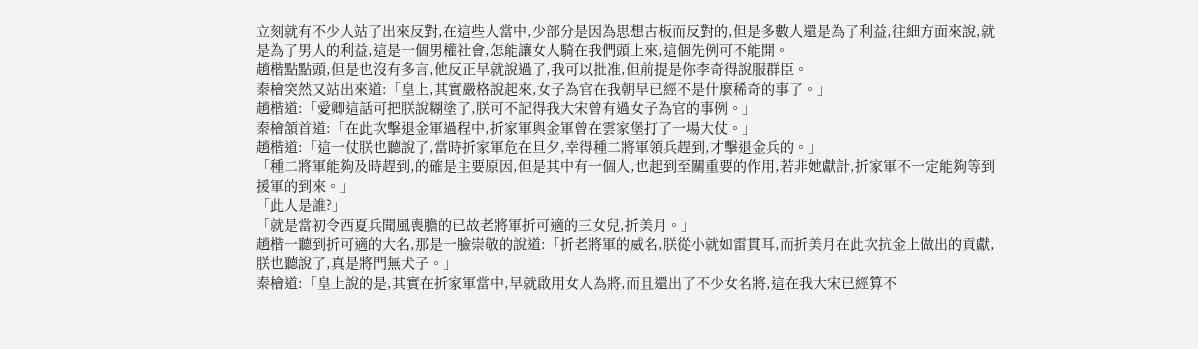立刻就有不少人站了出來反對,在這些人當中,少部分是因為思想古板而反對的,但是多數人還是為了利益,往細方面來說,就是為了男人的利益,這是一個男權社會,怎能讓女人騎在我們頭上來,這個先例可不能開。
趙楷點點頭,但是也沒有多言,他反正早就說過了,我可以批准,但前提是你李奇得說服群臣。
秦檜突然又站出來道:「皇上,其實嚴格說起來,女子為官在我朝早已經不是什麼稀奇的事了。」
趙楷道:「愛卿這話可把朕說糊塗了,朕可不記得我大宋曾有過女子為官的事例。」
秦檜頷首道:「在此次擊退金軍過程中,折家軍與金軍曾在雲家堡打了一場大仗。」
趙楷道:「這一仗朕也聽說了,當時折家軍危在旦夕,幸得種二將軍領兵趕到,才擊退金兵的。」
「種二將軍能夠及時趕到,的確是主要原因,但是其中有一個人,也起到至關重要的作用,若非她獻計,折家軍不一定能夠等到援軍的到來。」
「此人是誰?」
「就是當初令西夏兵聞風喪膽的已故老將軍折可適的三女兒,折美月。」
趙楷一聽到折可適的大名,那是一臉崇敬的說道:「折老將軍的威名,朕從小就如雷貫耳,而折美月在此次抗金上做出的貢獻,朕也聽說了,真是將門無犬子。」
秦檜道:「皇上說的是,其實在折家軍當中,早就啟用女人為將,而且還出了不少女名將,這在我大宋已經算不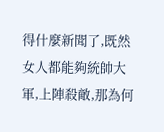得什麼新聞了,既然女人都能夠統帥大軍,上陣殺敵,那為何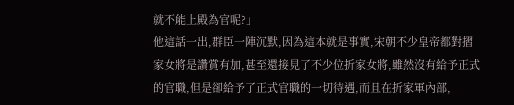就不能上殿為官呢?」
他這話一出,群臣一陣沉默,因為這本就是事實,宋朝不少皇帝都對摺家女將是讚賞有加,甚至還接見了不少位折家女將,雖然沒有給予正式的官職,但是卻給予了正式官職的一切待遇,而且在折家軍內部,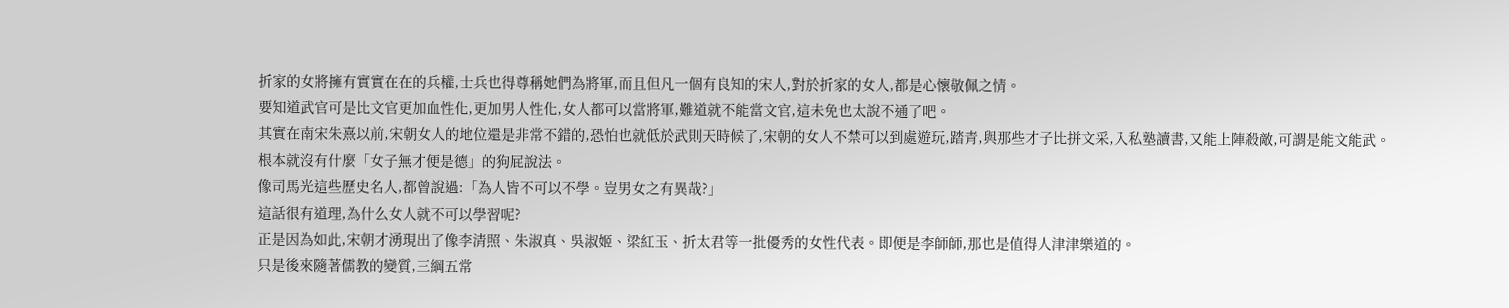折家的女將擁有實實在在的兵權,士兵也得尊稱她們為將軍,而且但凡一個有良知的宋人,對於折家的女人,都是心懷敬佩之情。
要知道武官可是比文官更加血性化,更加男人性化,女人都可以當將軍,難道就不能當文官,這未免也太說不通了吧。
其實在南宋朱熹以前,宋朝女人的地位還是非常不錯的,恐怕也就低於武則天時候了,宋朝的女人不禁可以到處遊玩,踏青,與那些才子比拼文采,入私塾讀書,又能上陣殺敵,可謂是能文能武。
根本就沒有什麼「女子無才便是德」的狗屁說法。
像司馬光這些歷史名人,都曾說過:「為人皆不可以不學。豈男女之有異哉?」
這話很有道理,為什么女人就不可以學習呢?
正是因為如此,宋朝才湧現出了像李清照、朱淑真、吳淑姬、梁紅玉、折太君等一批優秀的女性代表。即便是李師師,那也是值得人津津樂道的。
只是後來隨著儒教的變質,三綱五常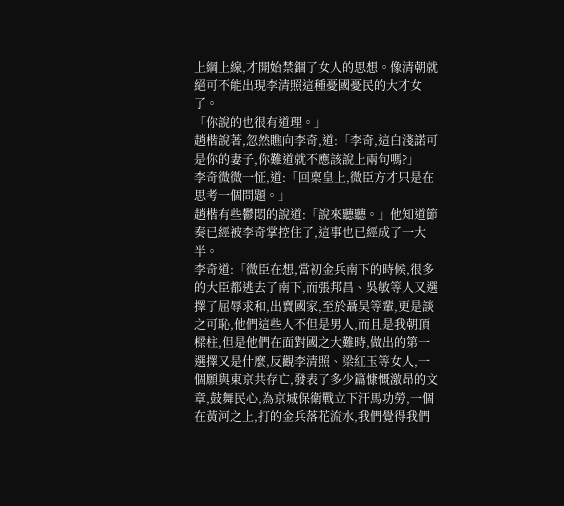上綱上線,才開始禁錮了女人的思想。像清朝就絕可不能出現李清照這種憂國憂民的大才女了。
「你說的也很有道理。」
趙楷說著,忽然瞧向李奇,道:「李奇,這白淺諾可是你的妻子,你難道就不應該說上兩句嗎?」
李奇微微一怔,道:「回稟皇上,微臣方才只是在思考一個問題。」
趙楷有些鬱悶的說道:「說來聽聽。」他知道節奏已經被李奇掌控住了,這事也已經成了一大半。
李奇道:「微臣在想,當初金兵南下的時候,很多的大臣都逃去了南下,而張邦昌、吳敏等人又選擇了屈辱求和,出賣國家,至於聶昊等輩,更是談之可恥,他們這些人不但是男人,而且是我朝頂樑柱,但是他們在面對國之大難時,做出的第一選擇又是什麼,反觀李清照、梁紅玉等女人,一個願與東京共存亡,發表了多少篇慷慨激昂的文章,鼓舞民心,為京城保衛戰立下汗馬功勞,一個在黃河之上,打的金兵落花流水,我們覺得我們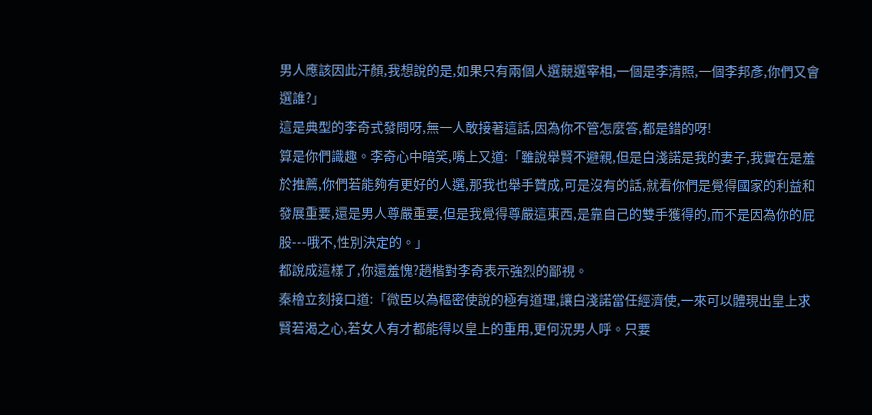男人應該因此汗顏,我想說的是,如果只有兩個人選競選宰相,一個是李清照,一個李邦彥,你們又會選誰?」
這是典型的李奇式發問呀,無一人敢接著這話,因為你不管怎麼答,都是錯的呀!
算是你們識趣。李奇心中暗笑,嘴上又道:「雖說舉賢不避親,但是白淺諾是我的妻子,我實在是羞於推薦,你們若能夠有更好的人選,那我也舉手贊成,可是沒有的話,就看你們是覺得國家的利益和發展重要,還是男人尊嚴重要,但是我覺得尊嚴這東西,是靠自己的雙手獲得的,而不是因為你的屁股---哦不,性別決定的。」
都說成這樣了,你還羞愧?趙楷對李奇表示強烈的鄙視。
秦檜立刻接口道:「微臣以為樞密使說的極有道理,讓白淺諾當任經濟使,一來可以體現出皇上求賢若渴之心,若女人有才都能得以皇上的重用,更何況男人呼。只要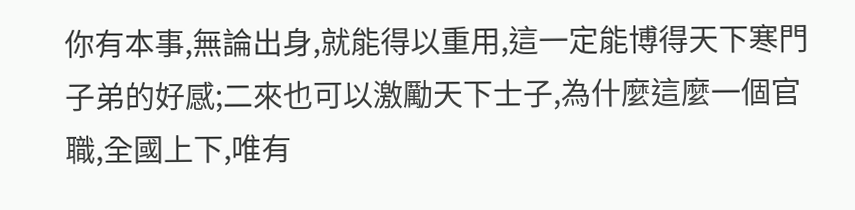你有本事,無論出身,就能得以重用,這一定能博得天下寒門子弟的好感;二來也可以激勵天下士子,為什麼這麼一個官職,全國上下,唯有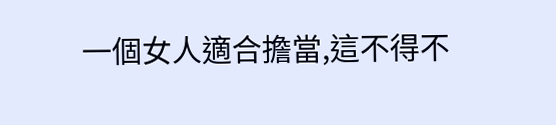一個女人適合擔當,這不得不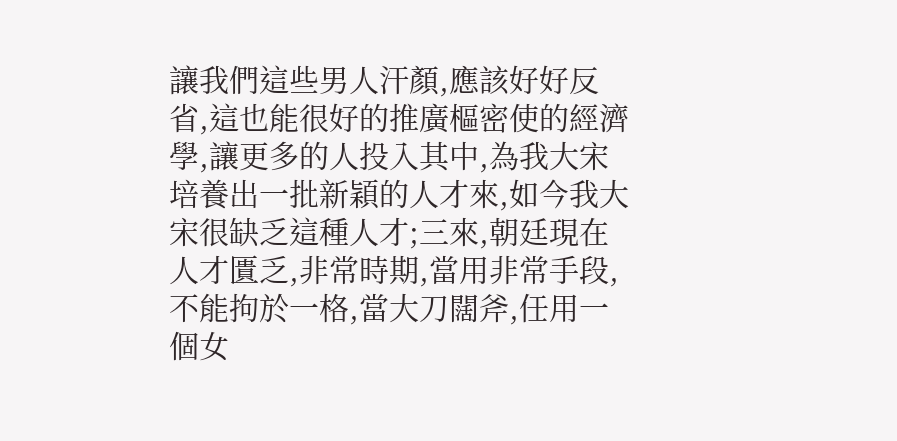讓我們這些男人汗顏,應該好好反省,這也能很好的推廣樞密使的經濟學,讓更多的人投入其中,為我大宋培養出一批新穎的人才來,如今我大宋很缺乏這種人才;三來,朝廷現在人才匱乏,非常時期,當用非常手段,不能拘於一格,當大刀闊斧,任用一個女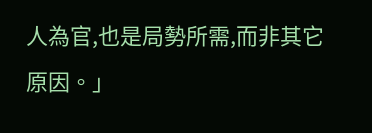人為官,也是局勢所需,而非其它原因。」